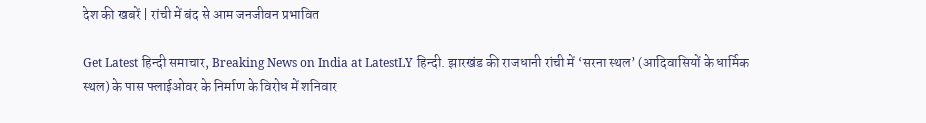देश की खबरें | रांची में बंद से आम जनजीवन प्रभावित

Get Latest हिन्दी समाचार, Breaking News on India at LatestLY हिन्दी. झारखंड की राजधानी रांची में ‘सरना स्थल’ (आदिवासियों के धार्मिक स्थल) के पास फ्लाईओवर के निर्माण के विरोध में शनिवार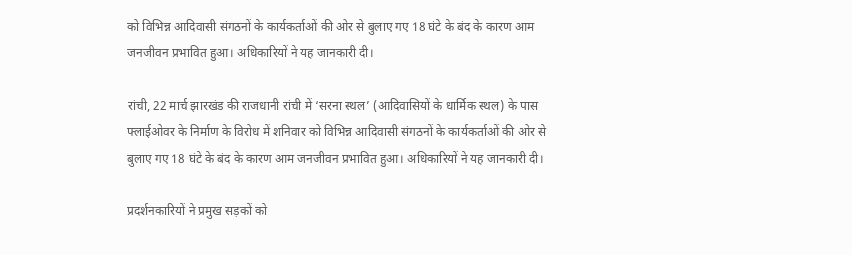को विभिन्न आदिवासी संगठनों के कार्यकर्ताओं की ओर से बुलाए गए 18 घंटे के बंद के कारण आम जनजीवन प्रभावित हुआ। अधिकारियों ने यह जानकारी दी।

रांची, 22 मार्च झारखंड की राजधानी रांची में ‘सरना स्थल’ (आदिवासियों के धार्मिक स्थल) के पास फ्लाईओवर के निर्माण के विरोध में शनिवार को विभिन्न आदिवासी संगठनों के कार्यकर्ताओं की ओर से बुलाए गए 18 घंटे के बंद के कारण आम जनजीवन प्रभावित हुआ। अधिकारियों ने यह जानकारी दी।

प्रदर्शनकारियों ने प्रमुख सड़कों को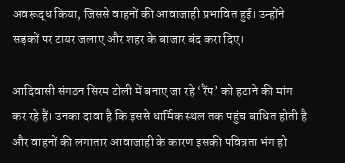अवरूद्ध किया, जिससे वाहनों की आवाजाही प्रभावित हुई। उन्होंने सड़कों पर टायर जलाए और शहर के बाजार बंद करा दिए।

आदिवासी संगठन सिरम टोली में बनाए जा रहे ‘रैंप’ को हटाने की मांग कर रहे हैं। उनका दावा है कि इससे धार्मिक स्थल तक पहुंच बाधित होती है और वाहनों की लगातार आवाजाही के कारण इसकी पवित्रता भंग हो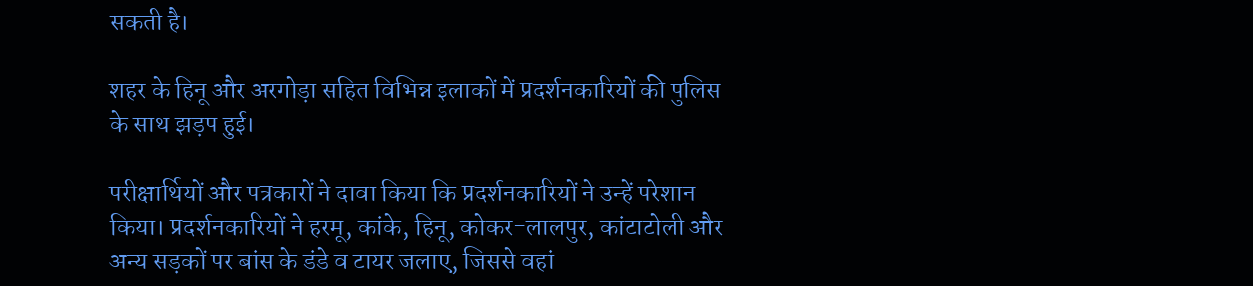सकती है।

शहर के हिनू और अरगोड़ा सहित विभिन्न इलाकों में प्रदर्शनकारियों की पुलिस के साथ झड़प हुई।

परीक्षार्थियों और पत्रकारों ने दावा किया कि प्रदर्शनकारियों ने उन्हें परेशान किया। प्रदर्शनकारियों ने हरमू, कांके, हिनू, कोकर-लालपुर, कांटाटोली और अन्य सड़कों पर बांस के डंडे व टायर जलाए, जिससे वहां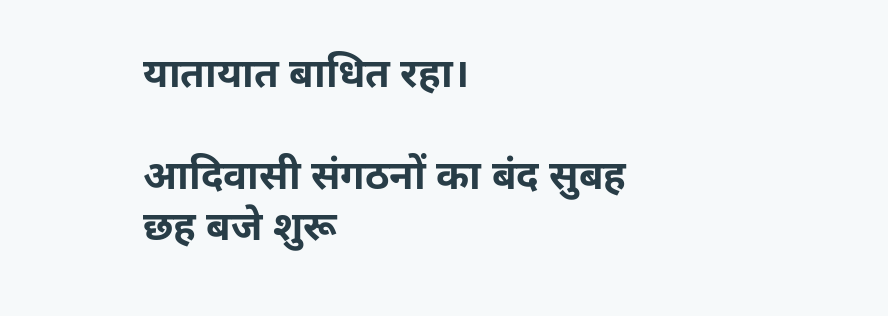यातायात बाधित रहा।

आदिवासी संगठनों का बंद सुबह छह बजे शुरू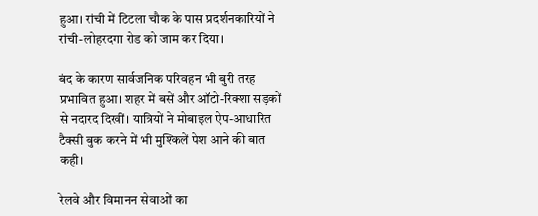हुआ। रांची में टिटला चौक के पास प्रदर्शनकारियों ने रांची-लोहरदगा रोड को जाम कर दिया।

बंद के कारण सार्वजनिक परिवहन भी बुरी तरह प्रभावित हुआ। शहर में बसें और ऑटो-रिक्शा सड़कों से नदारद दिखीं। यात्रियों ने मोबाइल ऐप-आधारित टैक्सी बुक करने में भी मुश्किलें पेश आने की बात कही।

रेलवे और विमानन सेवाओं का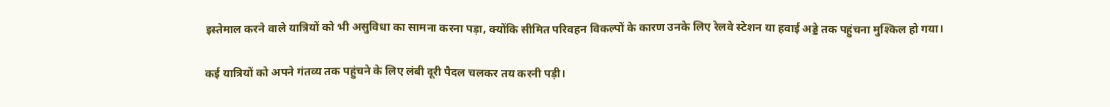इस्तेमाल करने वाले यात्रियों को भी असुविधा का सामना करना पड़ा, क्योंकि सीमित परिवहन विकल्पों के कारण उनके लिए रेलवे स्टेशन या हवाई अड्डे तक पहुंचना मुश्किल हो गया।

कई यात्रियों को अपने गंतव्य तक पहुंचने के लिए लंबी दूरी पैदल चलकर तय करनी पड़ी।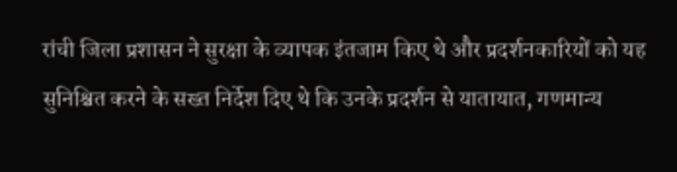रांची जिला प्रशासन ने सुरक्षा के व्यापक इंतजाम किए थे और प्रदर्शनकारियों को यह सुनिश्चित करने के सख्त निर्देश दिए थे कि उनके प्रदर्शन से यातायात, गणमान्य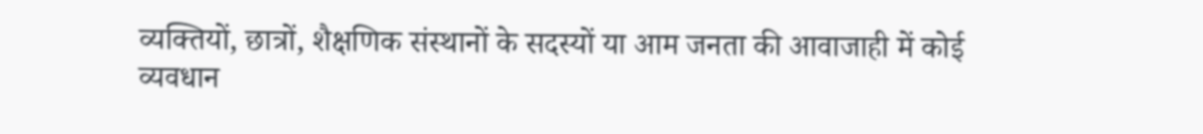व्यक्तियों, छात्रों, शैक्षणिक संस्थानों के सदस्यों या आम जनता की आवाजाही में कोई व्यवधान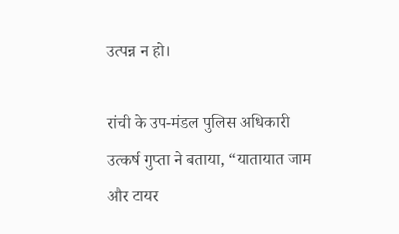उत्पन्न न हो।

रांची के उप-मंडल पुलिस अधिकारी उत्कर्ष गुप्ता ने बताया, “यातायात जाम और टायर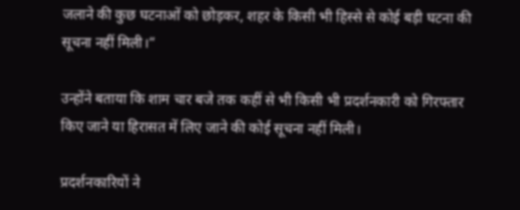जलाने की कुछ घटनाओं को छोड़कर, शहर के किसी भी हिस्से से कोई बड़ी घटना की सूचना नहीं मिली।”

उन्होंने बताया कि शाम चार बजे तक कहीं से भी किसी भी प्रदर्शनकारी को गिरफ्तार किए जाने या हिरासत में लिए जाने की कोई सूचना नहीं मिली।

प्रदर्शनकारियों ने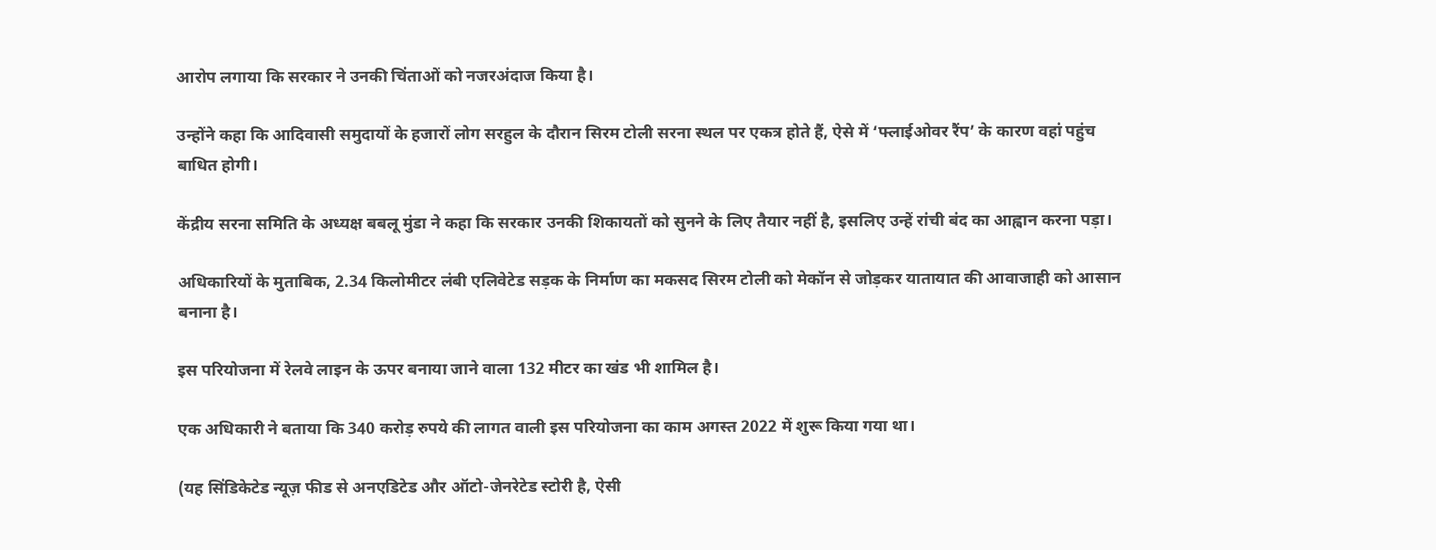आरोप लगाया कि सरकार ने उनकी चिंताओं को नजरअंदाज किया है।

उन्होंने कहा कि आदिवासी समुदायों के हजारों लोग सरहुल के दौरान सिरम टोली सरना स्थल पर एकत्र होते हैं, ऐसे में ‘फ्लाईओवर रैंप’ के कारण वहां पहुंच बाधित होगी।

केंद्रीय सरना समिति के अध्यक्ष बबलू मुंडा ने कहा कि सरकार उनकी शिकायतों को सुनने के लिए तैयार नहीं है, इसलिए उन्हें रांची बंद का आह्वान करना पड़ा।

अधिकारियों के मुताबिक, 2.34 किलोमीटर लंबी एलिवेटेड सड़क के निर्माण का मकसद सिरम टोली को मेकॉन से जोड़कर यातायात की आवाजाही को आसान बनाना है।

इस परियोजना में रेलवे लाइन के ऊपर बनाया जाने वाला 132 मीटर का खंड भी शामिल है।

एक अधिकारी ने बताया कि 340 करोड़ रुपये की लागत वाली इस परियोजना का काम अगस्त 2022 में शुरू किया गया था।

(यह सिंडिकेटेड न्यूज़ फीड से अनएडिटेड और ऑटो-जेनरेटेड स्टोरी है, ऐसी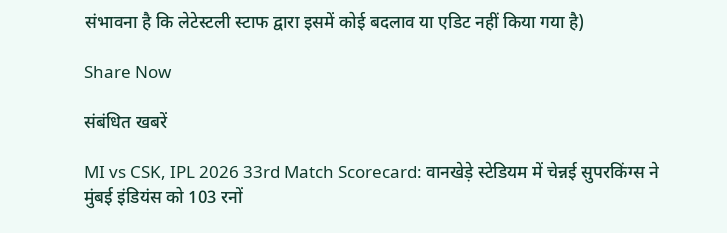संभावना है कि लेटेस्टली स्टाफ द्वारा इसमें कोई बदलाव या एडिट नहीं किया गया है)

Share Now

संबंधित खबरें

MI vs CSK, IPL 2026 33rd Match Scorecard: वानखेड़े स्टेडियम में चेन्नई सुपरकिंग्स ने मुंबई इंडियंस को 103 रनों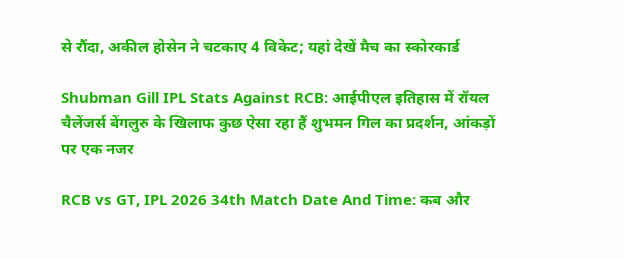से रौंदा, अकील होसेन ने चटकाए 4 विकेट; यहां देखें मैच का स्कोरकार्ड

Shubman Gill IPL Stats Against RCB: आईपीएल इतिहास में रॉयल चैलेंजर्स बेंगलुरु के खिलाफ कुछ ऐसा रहा हैं शुभमन गिल का प्रदर्शन, आंकड़ों पर एक नजर

RCB vs GT, IPL 2026 34th Match Date And Time: कब और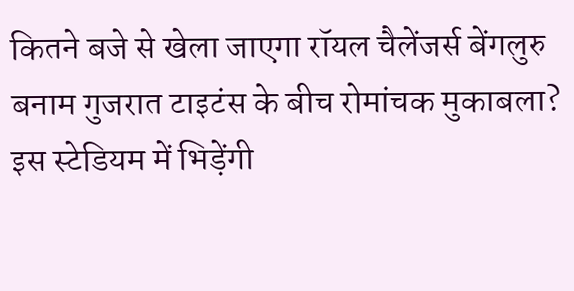कितने बजे से खेला जाएगा रॉयल चैलेंजर्स बेंगलुरु बनाम गुजरात टाइटंस के बीच रोमांचक मुकाबला? इस स्टेडियम में भिड़ेंगी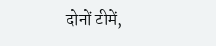दोनों टीमें,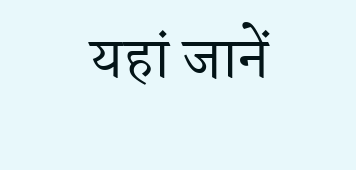यहां जानें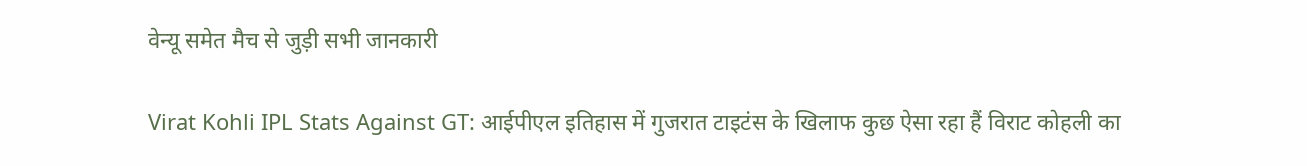वेन्यू समेत मैच से जुड़ी सभी जानकारी

Virat Kohli IPL Stats Against GT: आईपीएल इतिहास में गुजरात टाइटंस के खिलाफ कुछ ऐसा रहा हैं विराट कोहली का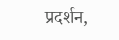प्रदर्शन,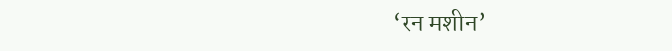‘रन मशीन’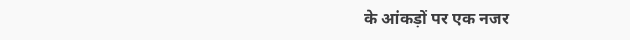के आंकड़ों पर एक नजर